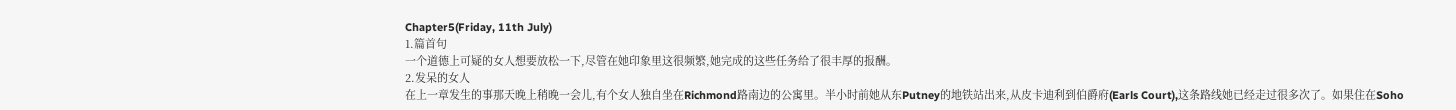Chapter5(Friday, 11th July)
1.篇首句
一个道德上可疑的女人想要放松一下,尽管在她印象里这很频繁,她完成的这些任务给了很丰厚的报酬。
2.发呆的女人
在上一章发生的事那天晚上稍晚一会儿,有个女人独自坐在Richmond路南边的公寓里。半小时前她从东Putney的地铁站出来,从皮卡迪利到伯爵府(Earls Court),这条路线她已经走过很多次了。如果住在Soho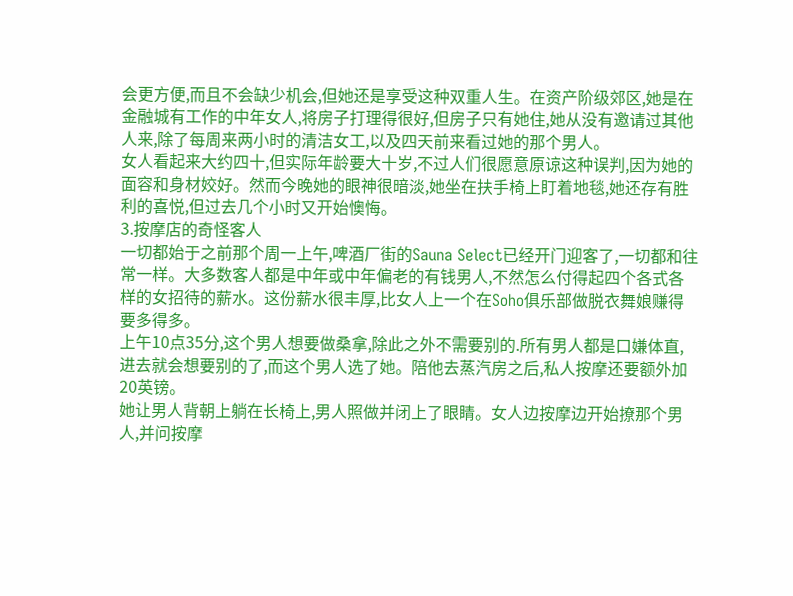会更方便,而且不会缺少机会,但她还是享受这种双重人生。在资产阶级郊区,她是在金融城有工作的中年女人,将房子打理得很好,但房子只有她住,她从没有邀请过其他人来,除了每周来两小时的清洁女工,以及四天前来看过她的那个男人。
女人看起来大约四十,但实际年龄要大十岁,不过人们很愿意原谅这种误判,因为她的面容和身材姣好。然而今晚她的眼神很暗淡,她坐在扶手椅上盯着地毯,她还存有胜利的喜悦,但过去几个小时又开始懊悔。
3.按摩店的奇怪客人
一切都始于之前那个周一上午,啤酒厂街的Sauna Select已经开门迎客了,一切都和往常一样。大多数客人都是中年或中年偏老的有钱男人,不然怎么付得起四个各式各样的女招待的薪水。这份薪水很丰厚,比女人上一个在Soho俱乐部做脱衣舞娘赚得要多得多。
上午10点35分,这个男人想要做桑拿,除此之外不需要别的.所有男人都是口嫌体直,进去就会想要别的了,而这个男人选了她。陪他去蒸汽房之后,私人按摩还要额外加20英镑。
她让男人背朝上躺在长椅上,男人照做并闭上了眼睛。女人边按摩边开始撩那个男人,并问按摩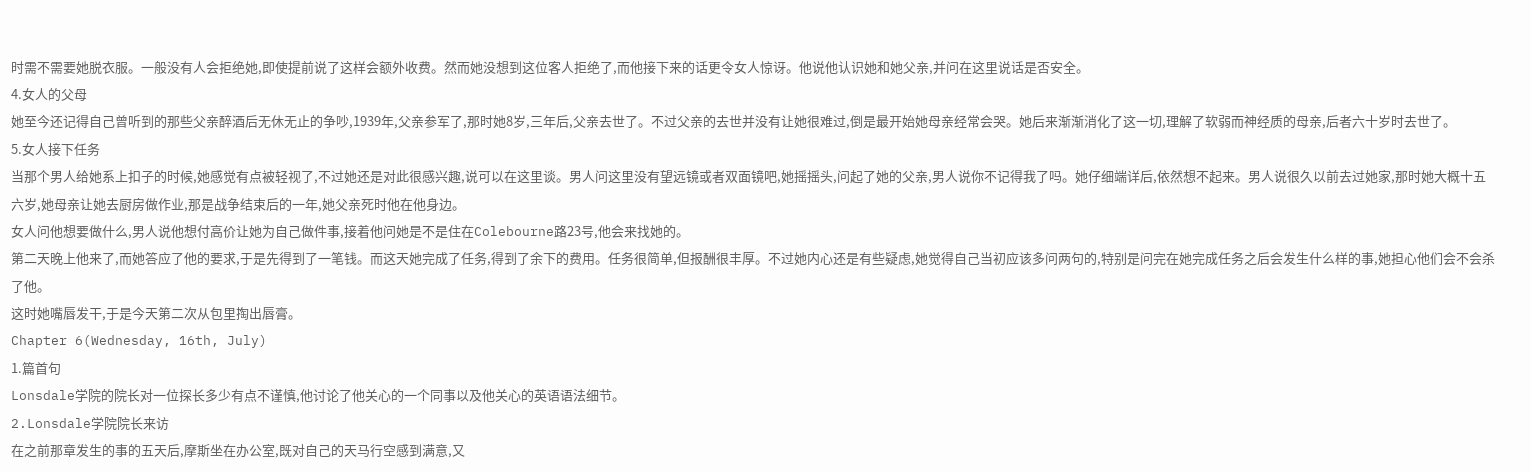时需不需要她脱衣服。一般没有人会拒绝她,即使提前说了这样会额外收费。然而她没想到这位客人拒绝了,而他接下来的话更令女人惊讶。他说他认识她和她父亲,并问在这里说话是否安全。
4.女人的父母
她至今还记得自己曾听到的那些父亲醉酒后无休无止的争吵,1939年,父亲参军了,那时她8岁,三年后,父亲去世了。不过父亲的去世并没有让她很难过,倒是最开始她母亲经常会哭。她后来渐渐消化了这一切,理解了软弱而神经质的母亲,后者六十岁时去世了。
5.女人接下任务
当那个男人给她系上扣子的时候,她感觉有点被轻视了,不过她还是对此很感兴趣,说可以在这里谈。男人问这里没有望远镜或者双面镜吧,她摇摇头,问起了她的父亲,男人说你不记得我了吗。她仔细端详后,依然想不起来。男人说很久以前去过她家,那时她大概十五六岁,她母亲让她去厨房做作业,那是战争结束后的一年,她父亲死时他在他身边。
女人问他想要做什么,男人说他想付高价让她为自己做件事,接着他问她是不是住在Colebourne路23号,他会来找她的。
第二天晚上他来了,而她答应了他的要求,于是先得到了一笔钱。而这天她完成了任务,得到了余下的费用。任务很简单,但报酬很丰厚。不过她内心还是有些疑虑,她觉得自己当初应该多问两句的,特别是问完在她完成任务之后会发生什么样的事,她担心他们会不会杀了他。
这时她嘴唇发干,于是今天第二次从包里掏出唇膏。
Chapter 6(Wednesday, 16th, July)
1.篇首句
Lonsdale学院的院长对一位探长多少有点不谨慎,他讨论了他关心的一个同事以及他关心的英语语法细节。
2.Lonsdale学院院长来访
在之前那章发生的事的五天后,摩斯坐在办公室,既对自己的天马行空感到满意,又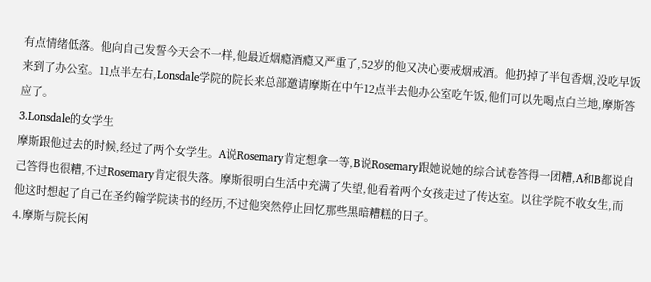有点情绪低落。他向自己发誓今天会不一样,他最近烟瘾酒瘾又严重了,52岁的他又决心要戒烟戒酒。他扔掉了半包香烟,没吃早饭来到了办公室。11点半左右,Lonsdale学院的院长来总部邀请摩斯在中午12点半去他办公室吃午饭,他们可以先喝点白兰地,摩斯答应了。
3.Lonsdale的女学生
摩斯跟他过去的时候,经过了两个女学生。A说Rosemary肯定想拿一等,B说Rosemary跟她说她的综合试卷答得一团糟,A和B都说自己答得也很糟,不过Rosemary肯定很失落。摩斯很明白生活中充满了失望,他看着两个女孩走过了传达室。以往学院不收女生,而他这时想起了自己在圣约翰学院读书的经历,不过他突然停止回忆那些黑暗糟糕的日子。
4.摩斯与院长闲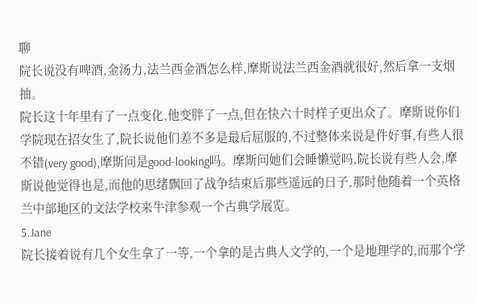聊
院长说没有啤酒,金汤力,法兰西金酒怎么样,摩斯说法兰西金酒就很好,然后拿一支烟抽。
院长这十年里有了一点变化,他变胖了一点,但在快六十时样子更出众了。摩斯说你们学院现在招女生了,院长说他们差不多是最后屈服的,不过整体来说是件好事,有些人很不错(very good),摩斯问是good-looking吗。摩斯问她们会睡懒觉吗,院长说有些人会,摩斯说他觉得也是,而他的思绪飘回了战争结束后那些遥远的日子,那时他随着一个英格兰中部地区的文法学校来牛津参观一个古典学展览。
5.Jane
院长接着说有几个女生拿了一等,一个拿的是古典人文学的,一个是地理学的,而那个学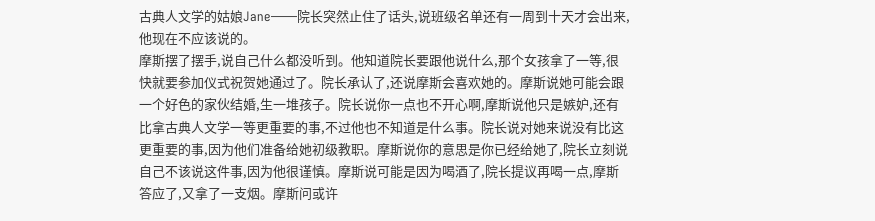古典人文学的姑娘Jane——院长突然止住了话头,说班级名单还有一周到十天才会出来,他现在不应该说的。
摩斯摆了摆手,说自己什么都没听到。他知道院长要跟他说什么,那个女孩拿了一等,很快就要参加仪式祝贺她通过了。院长承认了,还说摩斯会喜欢她的。摩斯说她可能会跟一个好色的家伙结婚,生一堆孩子。院长说你一点也不开心啊,摩斯说他只是嫉妒,还有比拿古典人文学一等更重要的事,不过他也不知道是什么事。院长说对她来说没有比这更重要的事,因为他们准备给她初级教职。摩斯说你的意思是你已经给她了,院长立刻说自己不该说这件事,因为他很谨慎。摩斯说可能是因为喝酒了,院长提议再喝一点,摩斯答应了,又拿了一支烟。摩斯问或许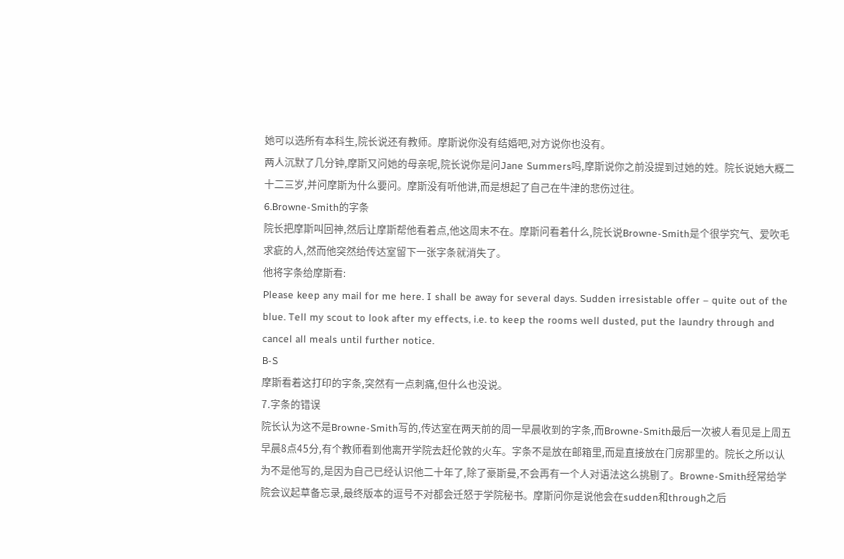她可以选所有本科生,院长说还有教师。摩斯说你没有结婚吧,对方说你也没有。
两人沉默了几分钟,摩斯又问她的母亲呢,院长说你是问Jane Summers吗,摩斯说你之前没提到过她的姓。院长说她大概二十二三岁,并问摩斯为什么要问。摩斯没有听他讲,而是想起了自己在牛津的悲伤过往。
6.Browne-Smith的字条
院长把摩斯叫回神,然后让摩斯帮他看着点,他这周末不在。摩斯问看着什么,院长说Browne-Smith是个很学究气、爱吹毛求疵的人,然而他突然给传达室留下一张字条就消失了。
他将字条给摩斯看:
Please keep any mail for me here. I shall be away for several days. Sudden irresistable offer – quite out of the blue. Tell my scout to look after my effects, i.e. to keep the rooms well dusted, put the laundry through and cancel all meals until further notice.
B-S
摩斯看着这打印的字条,突然有一点刺痛,但什么也没说。
7.字条的错误
院长认为这不是Browne-Smith写的,传达室在两天前的周一早晨收到的字条,而Browne-Smith最后一次被人看见是上周五早晨8点45分,有个教师看到他离开学院去赶伦敦的火车。字条不是放在邮箱里,而是直接放在门房那里的。院长之所以认为不是他写的,是因为自己已经认识他二十年了,除了豪斯曼,不会再有一个人对语法这么挑剔了。Browne-Smith经常给学院会议起草备忘录,最终版本的逗号不对都会迁怒于学院秘书。摩斯问你是说他会在sudden和through之后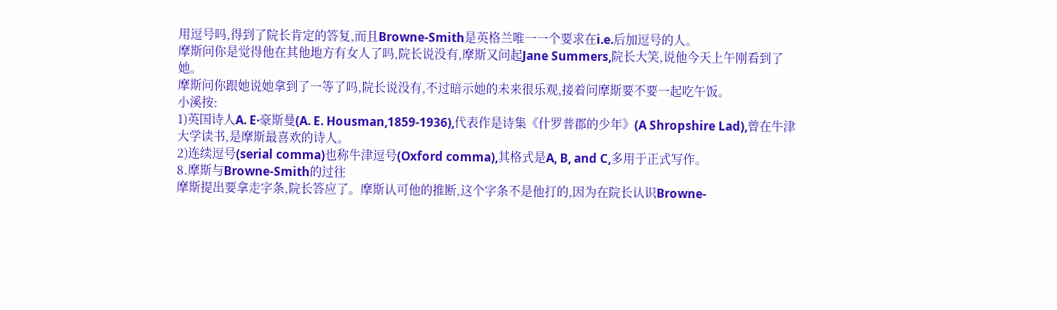用逗号吗,得到了院长肯定的答复,而且Browne-Smith是英格兰唯一一个要求在i.e.后加逗号的人。
摩斯问你是觉得他在其他地方有女人了吗,院长说没有,摩斯又问起Jane Summers,院长大笑,说他今天上午刚看到了她。
摩斯问你跟她说她拿到了一等了吗,院长说没有,不过暗示她的未来很乐观,接着问摩斯要不要一起吃午饭。
小溪按:
1)英国诗人A. E·豪斯曼(A. E. Housman,1859-1936),代表作是诗集《什罗普郡的少年》(A Shropshire Lad),曾在牛津大学读书,是摩斯最喜欢的诗人。
2)连续逗号(serial comma)也称牛津逗号(Oxford comma),其格式是A, B, and C,多用于正式写作。
8.摩斯与Browne-Smith的过往
摩斯提出要拿走字条,院长答应了。摩斯认可他的推断,这个字条不是他打的,因为在院长认识Browne-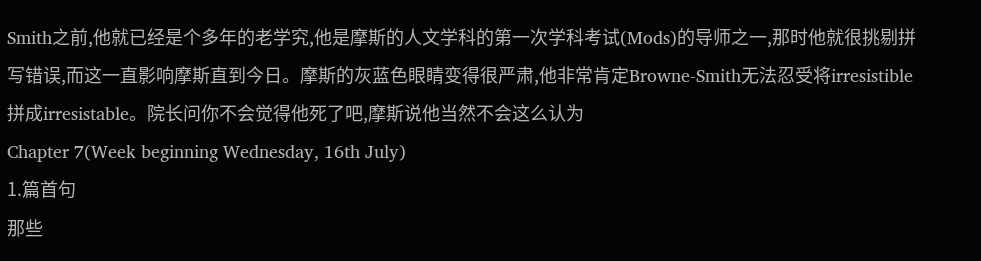Smith之前,他就已经是个多年的老学究,他是摩斯的人文学科的第一次学科考试(Mods)的导师之一,那时他就很挑剔拼写错误,而这一直影响摩斯直到今日。摩斯的灰蓝色眼睛变得很严肃,他非常肯定Browne-Smith无法忍受将irresistible拼成irresistable。院长问你不会觉得他死了吧,摩斯说他当然不会这么认为
Chapter 7(Week beginning Wednesday, 16th July)
1.篇首句
那些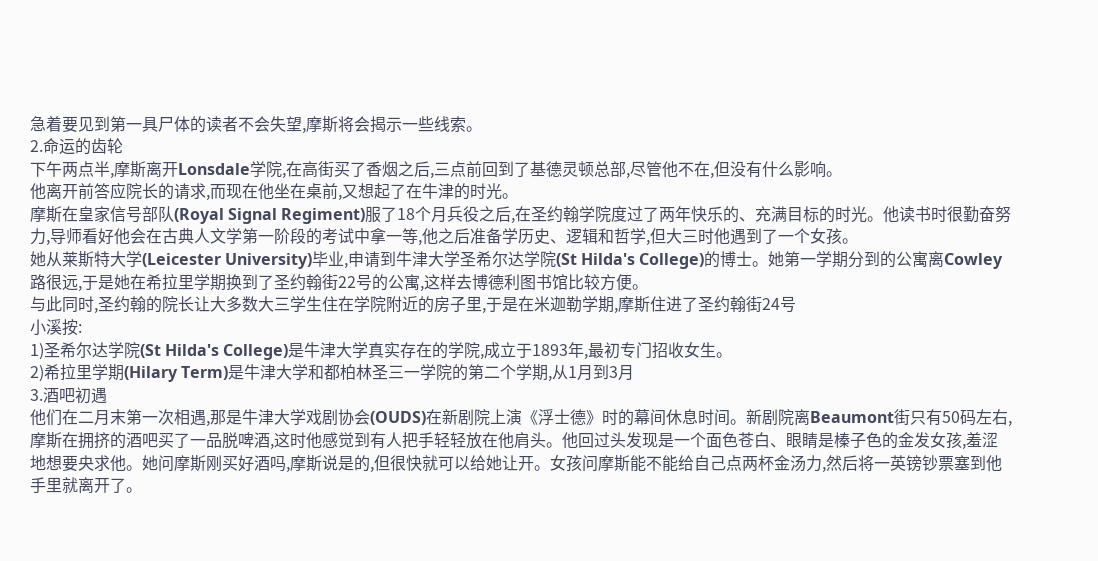急着要见到第一具尸体的读者不会失望,摩斯将会揭示一些线索。
2.命运的齿轮
下午两点半,摩斯离开Lonsdale学院,在高街买了香烟之后,三点前回到了基德灵顿总部,尽管他不在,但没有什么影响。
他离开前答应院长的请求,而现在他坐在桌前,又想起了在牛津的时光。
摩斯在皇家信号部队(Royal Signal Regiment)服了18个月兵役之后,在圣约翰学院度过了两年快乐的、充满目标的时光。他读书时很勤奋努力,导师看好他会在古典人文学第一阶段的考试中拿一等,他之后准备学历史、逻辑和哲学,但大三时他遇到了一个女孩。
她从莱斯特大学(Leicester University)毕业,申请到牛津大学圣希尔达学院(St Hilda's College)的博士。她第一学期分到的公寓离Cowley路很远,于是她在希拉里学期换到了圣约翰街22号的公寓,这样去博德利图书馆比较方便。
与此同时,圣约翰的院长让大多数大三学生住在学院附近的房子里,于是在米迦勒学期,摩斯住进了圣约翰街24号
小溪按:
1)圣希尔达学院(St Hilda's College)是牛津大学真实存在的学院,成立于1893年,最初专门招收女生。
2)希拉里学期(Hilary Term)是牛津大学和都柏林圣三一学院的第二个学期,从1月到3月
3.酒吧初遇
他们在二月末第一次相遇,那是牛津大学戏剧协会(OUDS)在新剧院上演《浮士德》时的幕间休息时间。新剧院离Beaumont街只有50码左右,摩斯在拥挤的酒吧买了一品脱啤酒,这时他感觉到有人把手轻轻放在他肩头。他回过头发现是一个面色苍白、眼睛是榛子色的金发女孩,羞涩地想要央求他。她问摩斯刚买好酒吗,摩斯说是的,但很快就可以给她让开。女孩问摩斯能不能给自己点两杯金汤力,然后将一英镑钞票塞到他手里就离开了。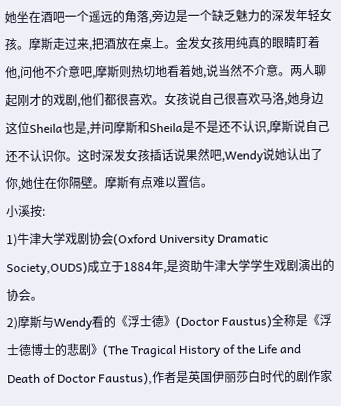她坐在酒吧一个遥远的角落,旁边是一个缺乏魅力的深发年轻女孩。摩斯走过来,把酒放在桌上。金发女孩用纯真的眼睛盯着他,问他不介意吧,摩斯则热切地看着她,说当然不介意。两人聊起刚才的戏剧,他们都很喜欢。女孩说自己很喜欢马洛,她身边这位Sheila也是,并问摩斯和Sheila是不是还不认识,摩斯说自己还不认识你。这时深发女孩插话说果然吧,Wendy说她认出了你,她住在你隔壁。摩斯有点难以置信。
小溪按:
1)牛津大学戏剧协会(Oxford University Dramatic Society,OUDS)成立于1884年,是资助牛津大学学生戏剧演出的协会。
2)摩斯与Wendy看的《浮士德》(Doctor Faustus)全称是《浮士德博士的悲剧》(The Tragical History of the Life and Death of Doctor Faustus),作者是英国伊丽莎白时代的剧作家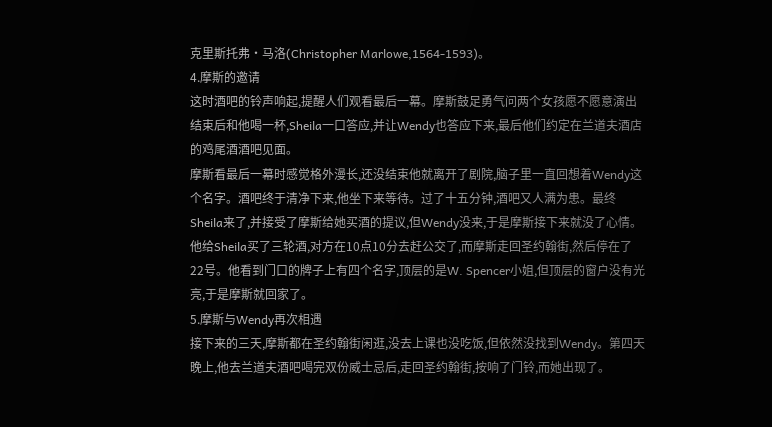克里斯托弗·马洛(Christopher Marlowe,1564-1593)。
4.摩斯的邀请
这时酒吧的铃声响起,提醒人们观看最后一幕。摩斯鼓足勇气问两个女孩愿不愿意演出结束后和他喝一杯,Sheila一口答应,并让Wendy也答应下来,最后他们约定在兰道夫酒店的鸡尾酒酒吧见面。
摩斯看最后一幕时感觉格外漫长,还没结束他就离开了剧院,脑子里一直回想着Wendy这个名字。酒吧终于清净下来,他坐下来等待。过了十五分钟,酒吧又人满为患。最终Sheila来了,并接受了摩斯给她买酒的提议,但Wendy没来,于是摩斯接下来就没了心情。
他给Sheila买了三轮酒,对方在10点10分去赶公交了,而摩斯走回圣约翰街,然后停在了22号。他看到门口的牌子上有四个名字,顶层的是W. Spencer小姐,但顶层的窗户没有光亮,于是摩斯就回家了。
5.摩斯与Wendy再次相遇
接下来的三天,摩斯都在圣约翰街闲逛,没去上课也没吃饭,但依然没找到Wendy。第四天晚上,他去兰道夫酒吧喝完双份威士忌后,走回圣约翰街,按响了门铃,而她出现了。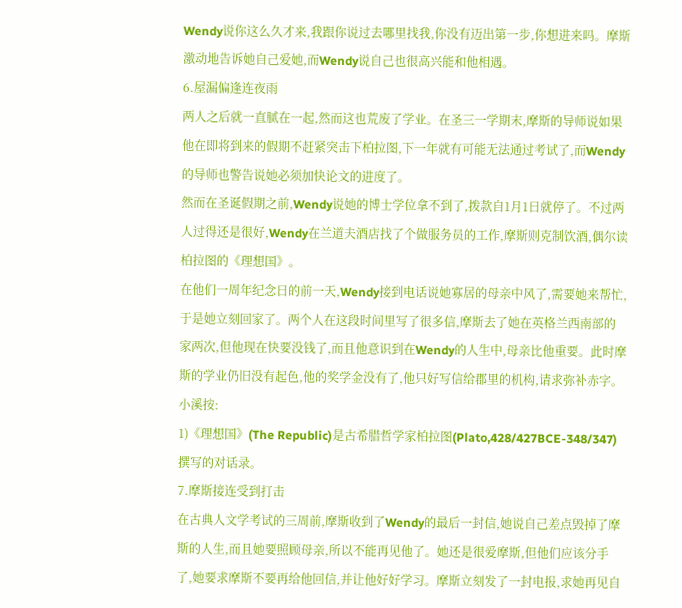Wendy说你这么久才来,我跟你说过去哪里找我,你没有迈出第一步,你想进来吗。摩斯激动地告诉她自己爱她,而Wendy说自己也很高兴能和他相遇。
6.屋漏偏逢连夜雨
两人之后就一直腻在一起,然而这也荒废了学业。在圣三一学期末,摩斯的导师说如果他在即将到来的假期不赶紧突击下柏拉图,下一年就有可能无法通过考试了,而Wendy的导师也警告说她必须加快论文的进度了。
然而在圣诞假期之前,Wendy说她的博士学位拿不到了,拨款自1月1日就停了。不过两人过得还是很好,Wendy在兰道夫酒店找了个做服务员的工作,摩斯则克制饮酒,偶尔读柏拉图的《理想国》。
在他们一周年纪念日的前一天,Wendy接到电话说她寡居的母亲中风了,需要她来帮忙,于是她立刻回家了。两个人在这段时间里写了很多信,摩斯去了她在英格兰西南部的家两次,但他现在快要没钱了,而且他意识到在Wendy的人生中,母亲比他重要。此时摩斯的学业仍旧没有起色,他的奖学金没有了,他只好写信给郡里的机构,请求弥补赤字。
小溪按:
1)《理想国》(The Republic)是古希腊哲学家柏拉图(Plato,428/427BCE-348/347)撰写的对话录。
7.摩斯接连受到打击
在古典人文学考试的三周前,摩斯收到了Wendy的最后一封信,她说自己差点毁掉了摩斯的人生,而且她要照顾母亲,所以不能再见他了。她还是很爱摩斯,但他们应该分手了,她要求摩斯不要再给他回信,并让他好好学习。摩斯立刻发了一封电报,求她再见自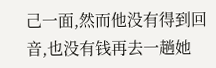己一面,然而他没有得到回音,也没有钱再去一趟她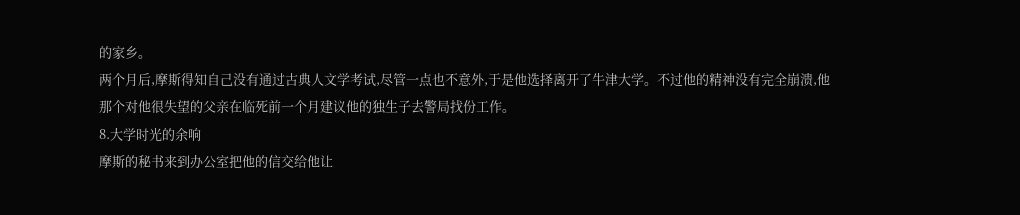的家乡。
两个月后,摩斯得知自己没有通过古典人文学考试,尽管一点也不意外,于是他选择离开了牛津大学。不过他的精神没有完全崩溃,他那个对他很失望的父亲在临死前一个月建议他的独生子去警局找份工作。
8.大学时光的余响
摩斯的秘书来到办公室把他的信交给他让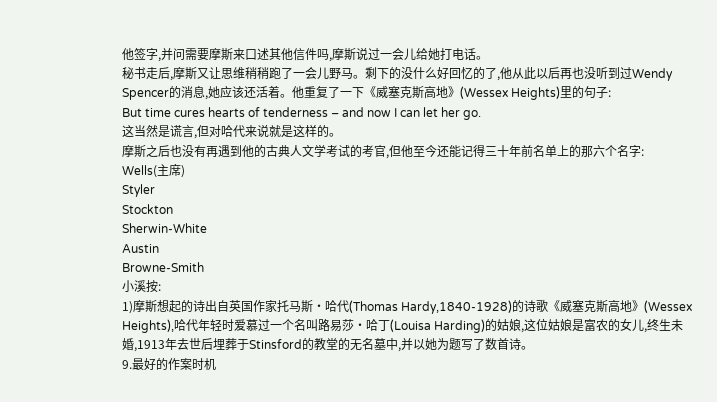他签字,并问需要摩斯来口述其他信件吗,摩斯说过一会儿给她打电话。
秘书走后,摩斯又让思维稍稍跑了一会儿野马。剩下的没什么好回忆的了,他从此以后再也没听到过Wendy Spencer的消息,她应该还活着。他重复了一下《威塞克斯高地》(Wessex Heights)里的句子:
But time cures hearts of tenderness – and now I can let her go.
这当然是谎言,但对哈代来说就是这样的。
摩斯之后也没有再遇到他的古典人文学考试的考官,但他至今还能记得三十年前名单上的那六个名字:
Wells(主席)
Styler
Stockton
Sherwin-White
Austin
Browne-Smith
小溪按:
1)摩斯想起的诗出自英国作家托马斯·哈代(Thomas Hardy,1840-1928)的诗歌《威塞克斯高地》(Wessex Heights),哈代年轻时爱慕过一个名叫路易莎·哈丁(Louisa Harding)的姑娘,这位姑娘是富农的女儿,终生未婚,1913年去世后埋葬于Stinsford的教堂的无名墓中,并以她为题写了数首诗。
9.最好的作案时机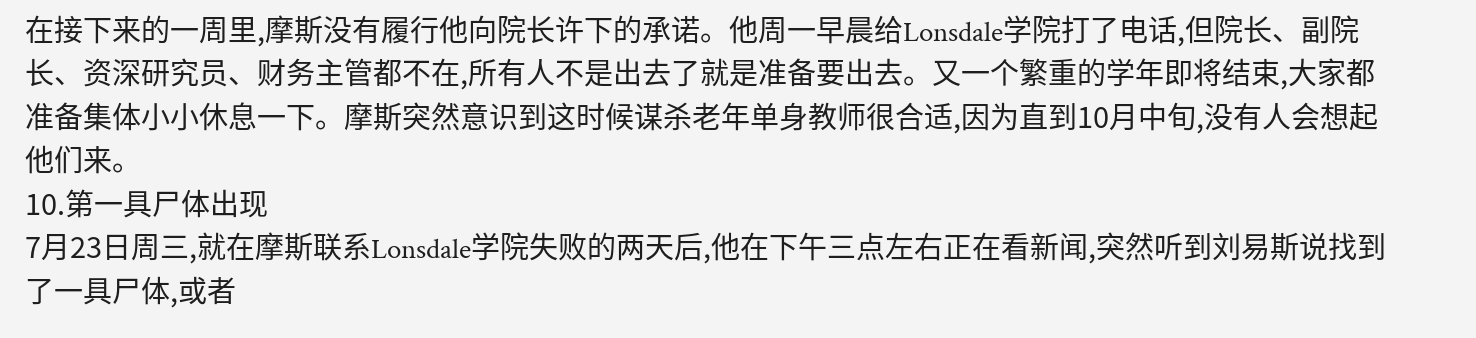在接下来的一周里,摩斯没有履行他向院长许下的承诺。他周一早晨给Lonsdale学院打了电话,但院长、副院长、资深研究员、财务主管都不在,所有人不是出去了就是准备要出去。又一个繁重的学年即将结束,大家都准备集体小小休息一下。摩斯突然意识到这时候谋杀老年单身教师很合适,因为直到10月中旬,没有人会想起他们来。
10.第一具尸体出现
7月23日周三,就在摩斯联系Lonsdale学院失败的两天后,他在下午三点左右正在看新闻,突然听到刘易斯说找到了一具尸体,或者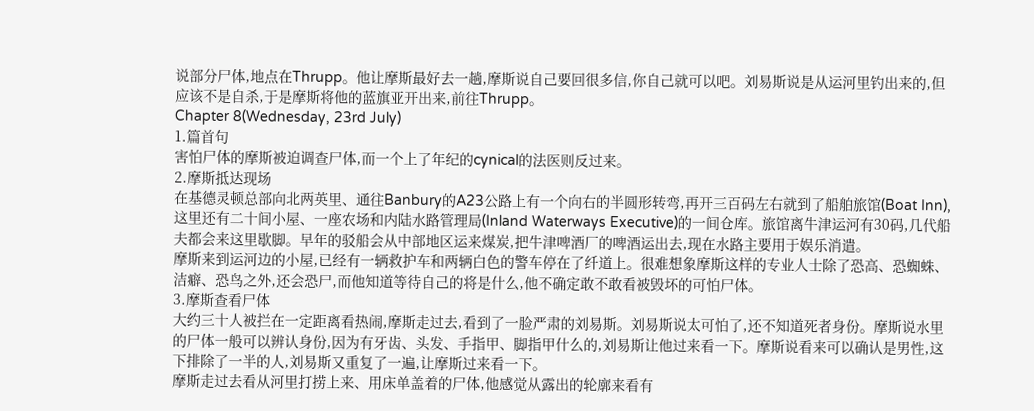说部分尸体,地点在Thrupp。他让摩斯最好去一趟,摩斯说自己要回很多信,你自己就可以吧。刘易斯说是从运河里钓出来的,但应该不是自杀,于是摩斯将他的蓝旗亚开出来,前往Thrupp。
Chapter 8(Wednesday, 23rd July)
1.篇首句
害怕尸体的摩斯被迫调查尸体,而一个上了年纪的cynical的法医则反过来。
2.摩斯抵达现场
在基德灵顿总部向北两英里、通往Banbury的A23公路上有一个向右的半圆形转弯,再开三百码左右就到了船舶旅馆(Boat Inn),这里还有二十间小屋、一座农场和内陆水路管理局(Inland Waterways Executive)的一间仓库。旅馆离牛津运河有30码,几代船夫都会来这里歇脚。早年的驳船会从中部地区运来煤炭,把牛津啤酒厂的啤酒运出去,现在水路主要用于娱乐消遣。
摩斯来到运河边的小屋,已经有一辆救护车和两辆白色的警车停在了纤道上。很难想象摩斯这样的专业人士除了恐高、恐蜘蛛、洁癖、恐鸟之外,还会恐尸,而他知道等待自己的将是什么,他不确定敢不敢看被毁坏的可怕尸体。
3.摩斯查看尸体
大约三十人被拦在一定距离看热闹,摩斯走过去,看到了一脸严肃的刘易斯。刘易斯说太可怕了,还不知道死者身份。摩斯说水里的尸体一般可以辨认身份,因为有牙齿、头发、手指甲、脚指甲什么的,刘易斯让他过来看一下。摩斯说看来可以确认是男性,这下排除了一半的人,刘易斯又重复了一遍,让摩斯过来看一下。
摩斯走过去看从河里打捞上来、用床单盖着的尸体,他感觉从露出的轮廓来看有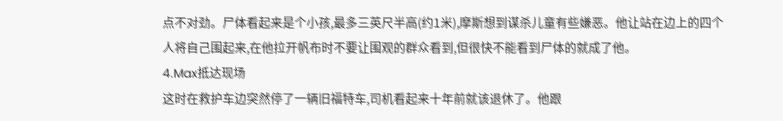点不对劲。尸体看起来是个小孩,最多三英尺半高(约1米),摩斯想到谋杀儿童有些嫌恶。他让站在边上的四个人将自己围起来,在他拉开帆布时不要让围观的群众看到,但很快不能看到尸体的就成了他。
4.Max抵达现场
这时在救护车边突然停了一辆旧福特车,司机看起来十年前就该退休了。他跟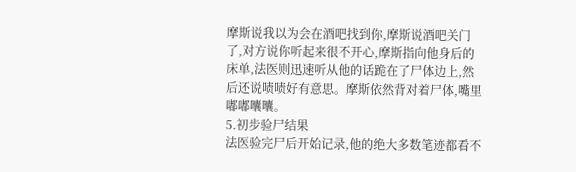摩斯说我以为会在酒吧找到你,摩斯说酒吧关门了,对方说你听起来很不开心,摩斯指向他身后的床单,法医则迅速听从他的话跪在了尸体边上,然后还说啧啧好有意思。摩斯依然背对着尸体,嘴里嘟嘟囔囔。
5.初步验尸结果
法医验完尸后开始记录,他的绝大多数笔迹都看不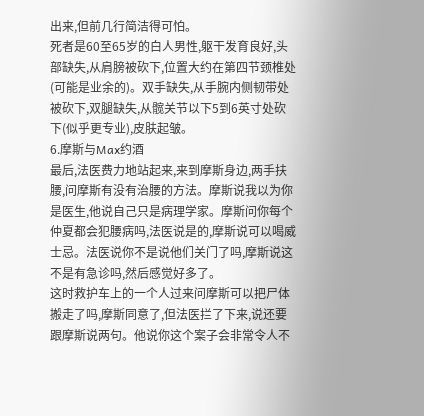出来,但前几行简洁得可怕。
死者是60至65岁的白人男性,躯干发育良好,头部缺失,从肩膀被砍下,位置大约在第四节颈椎处(可能是业余的)。双手缺失,从手腕内侧韧带处被砍下,双腿缺失,从髋关节以下5到6英寸处砍下(似乎更专业),皮肤起皱。
6.摩斯与Max约酒
最后,法医费力地站起来,来到摩斯身边,两手扶腰,问摩斯有没有治腰的方法。摩斯说我以为你是医生,他说自己只是病理学家。摩斯问你每个仲夏都会犯腰病吗,法医说是的,摩斯说可以喝威士忌。法医说你不是说他们关门了吗,摩斯说这不是有急诊吗,然后感觉好多了。
这时救护车上的一个人过来问摩斯可以把尸体搬走了吗,摩斯同意了,但法医拦了下来,说还要跟摩斯说两句。他说你这个案子会非常令人不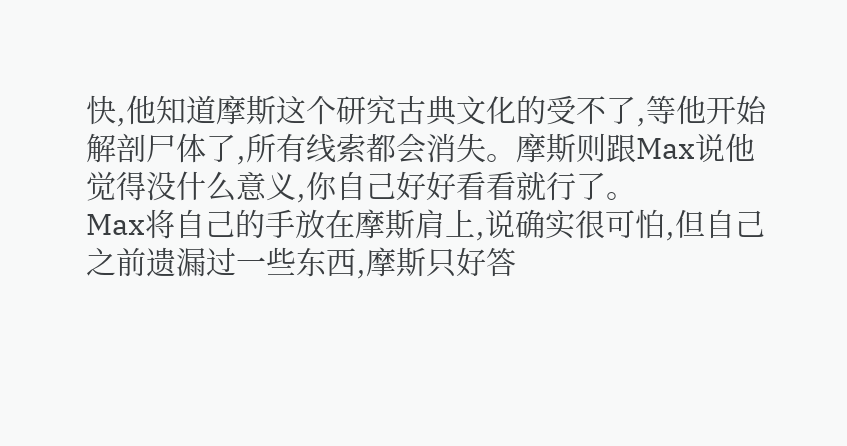快,他知道摩斯这个研究古典文化的受不了,等他开始解剖尸体了,所有线索都会消失。摩斯则跟Max说他觉得没什么意义,你自己好好看看就行了。
Max将自己的手放在摩斯肩上,说确实很可怕,但自己之前遗漏过一些东西,摩斯只好答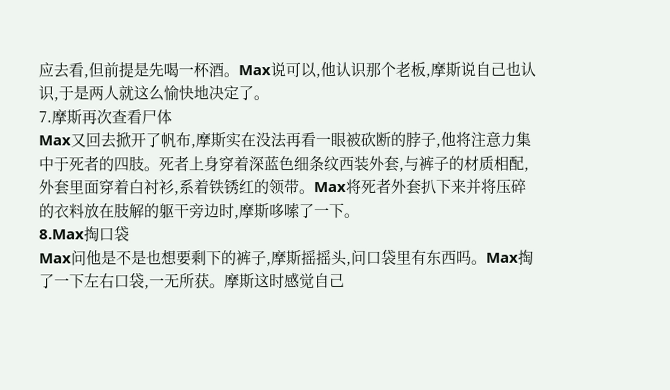应去看,但前提是先喝一杯酒。Max说可以,他认识那个老板,摩斯说自己也认识,于是两人就这么愉快地决定了。
7.摩斯再次查看尸体
Max又回去掀开了帆布,摩斯实在没法再看一眼被砍断的脖子,他将注意力集中于死者的四肢。死者上身穿着深蓝色细条纹西装外套,与裤子的材质相配,外套里面穿着白衬衫,系着铁锈红的领带。Max将死者外套扒下来并将压碎的衣料放在肢解的躯干旁边时,摩斯哆嗦了一下。
8.Max掏口袋
Max问他是不是也想要剩下的裤子,摩斯摇摇头,问口袋里有东西吗。Max掏了一下左右口袋,一无所获。摩斯这时感觉自己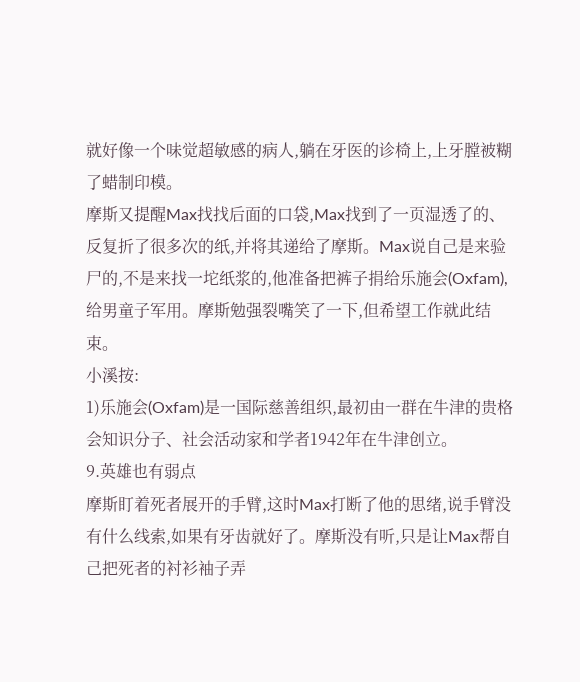就好像一个味觉超敏感的病人,躺在牙医的诊椅上,上牙膛被糊了蜡制印模。
摩斯又提醒Max找找后面的口袋,Max找到了一页湿透了的、反复折了很多次的纸,并将其递给了摩斯。Max说自己是来验尸的,不是来找一坨纸浆的,他准备把裤子捐给乐施会(Oxfam),给男童子军用。摩斯勉强裂嘴笑了一下,但希望工作就此结束。
小溪按:
1)乐施会(Oxfam)是一国际慈善组织,最初由一群在牛津的贵格会知识分子、社会活动家和学者1942年在牛津创立。
9.英雄也有弱点
摩斯盯着死者展开的手臂,这时Max打断了他的思绪,说手臂没有什么线索,如果有牙齿就好了。摩斯没有听,只是让Max帮自己把死者的衬衫袖子弄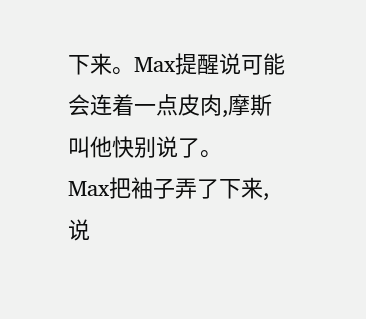下来。Max提醒说可能会连着一点皮肉,摩斯叫他快别说了。
Max把袖子弄了下来,说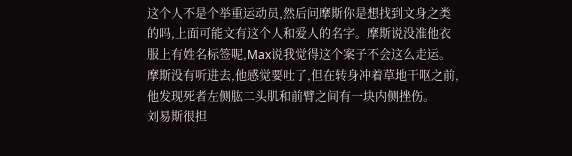这个人不是个举重运动员,然后问摩斯你是想找到文身之类的吗,上面可能文有这个人和爱人的名字。摩斯说没准他衣服上有姓名标签呢,Max说我觉得这个案子不会这么走运。摩斯没有听进去,他感觉要吐了,但在转身冲着草地干呕之前,他发现死者左侧肱二头肌和前臂之间有一块内侧挫伤。
刘易斯很担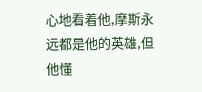心地看着他,摩斯永远都是他的英雄,但他懂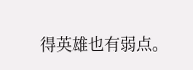得英雄也有弱点。